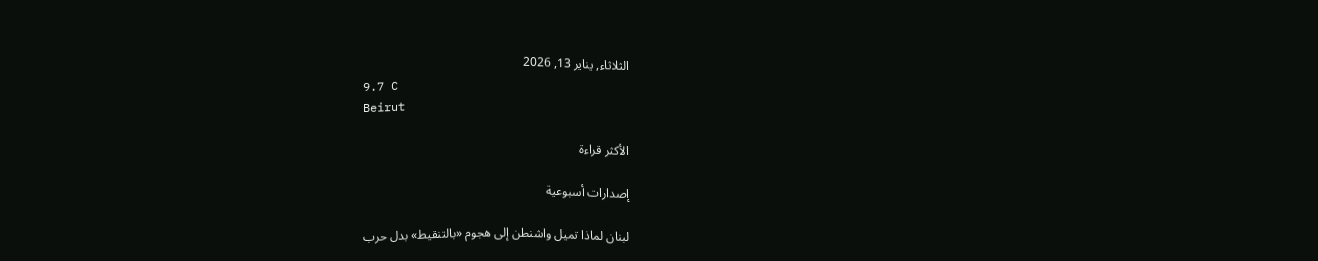الثلاثاء, يناير 13, 2026
9.7 C
Beirut

الأكثر قراءة

إصدارات أسبوعية

لبنان لماذا تميل واشنطن إلى هجوم «بالتنقيط» بدل حرب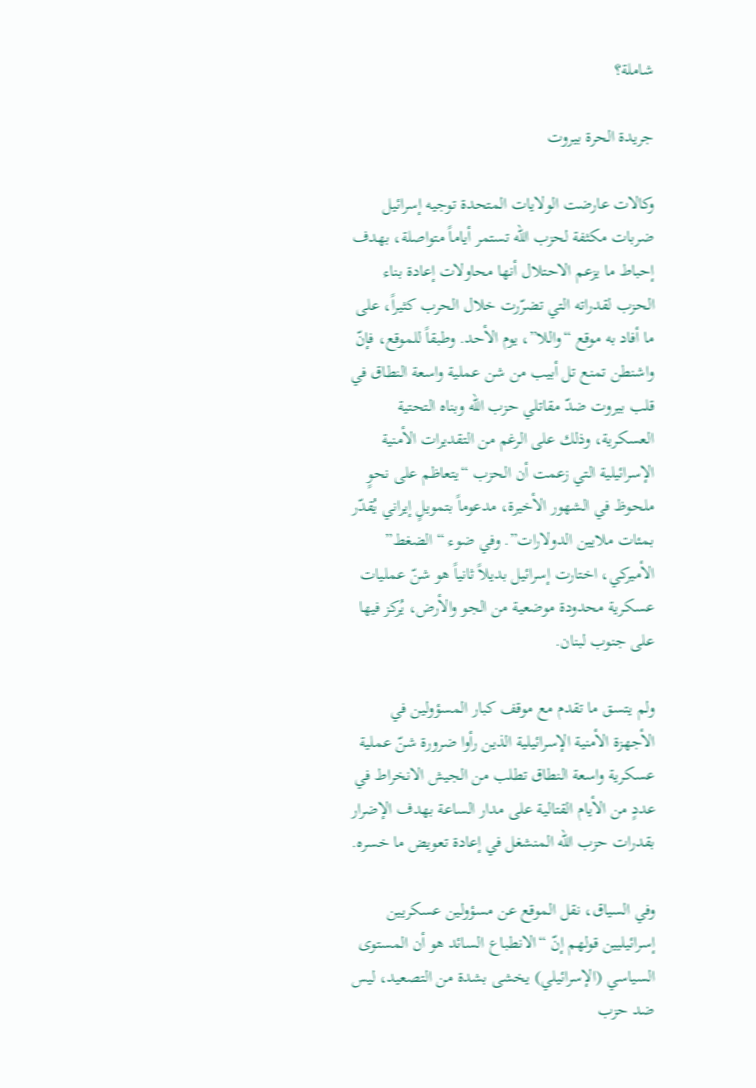شاملة؟

جريدة الحرة بيروت

وكالات عارضت الولايات المتحدة توجيه إسرائيل ضربات مكثفة لحزب الله تستمر أياماً متواصلة، بهدف إحباط ما يزعم الاحتلال أنها محاولات إعادة بناء الحزب لقدراته التي تضرّرت خلال الحرب كثيراً، على ما أفاد به موقع “واللا”، يوم الأحد. وطبقاً للموقع، فإنّ واشنطن تمنع تل أبيب من شن عملية واسعة النطاق في قلب بيروت ضدّ مقاتلي حزب الله وبناه التحتية العسكرية، وذلك على الرغم من التقديرات الأمنية الإسرائيلية التي زعمت أن الحزب “يتعاظم على نحوٍ ملحوظ في الشهور الأخيرة، مدعوماً بتمويلٍ إيراني يُقدّر بمئات ملايين الدولارات”. وفي ضوء “الضغط” الأميركي، اختارت إسرائيل بديلاً ثانياً هو شنّ عمليات عسكرية محدودة موضعية من الجو والأرض، يُركز فيها على جنوب لبنان.

ولم يتسق ما تقدم مع موقف كبار المسؤولين في الأجهزة الأمنية الإسرائيلية الذين رأوا ضرورة شنّ عملية عسكرية واسعة النطاق تطلب من الجيش الانخراط في عددٍ من الأيام القتالية على مدار الساعة بهدف الإضرار بقدرات حزب الله المنشغل في إعادة تعويض ما خسره.

وفي السياق، نقل الموقع عن مسؤولين عسكريين إسرائيليين قولهم إنّ “الانطباع السائد هو أن المستوى السياسي (الإسرائيلي) يخشى بشدة من التصعيد، ليس ضد حزب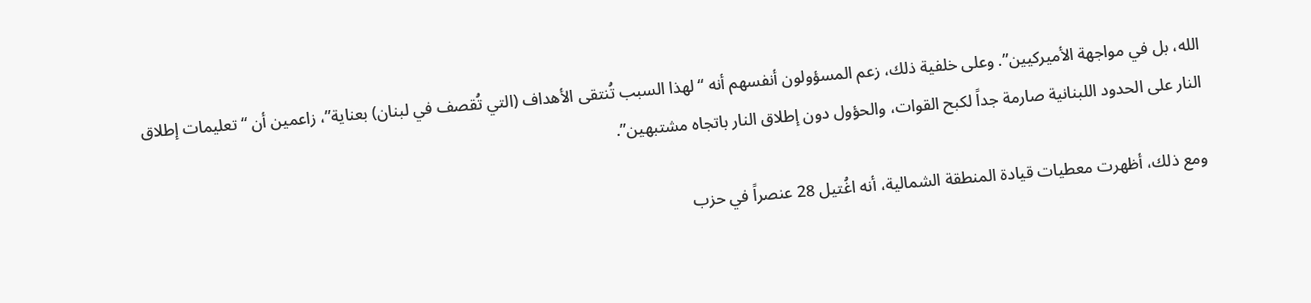الله، بل في مواجهة الأميركيين”. وعلى خلفية ذلك، زعم المسؤولون أنفسهم أنه “لهذا السبب تُنتقى الأهداف (التي تُقصف في لبنان) بعناية”، زاعمين أن “تعليمات إطلاق النار على الحدود اللبنانية صارمة جداً لكبح القوات، والحؤول دون إطلاق النار باتجاه مشتبهين”.

ومع ذلك، أظهرت معطيات قيادة المنطقة الشمالية، أنه اغُتيل 28 عنصراً في حزب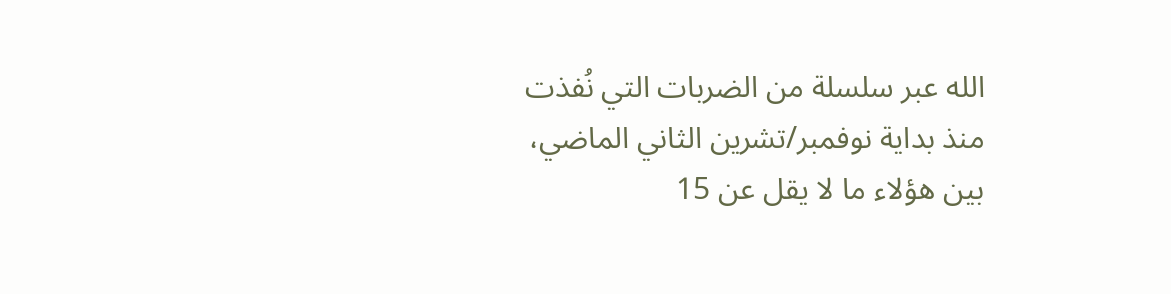الله عبر سلسلة من الضربات التي نُفذت منذ بداية نوفمبر/تشرين الثاني الماضي، بين هؤلاء ما لا يقل عن 15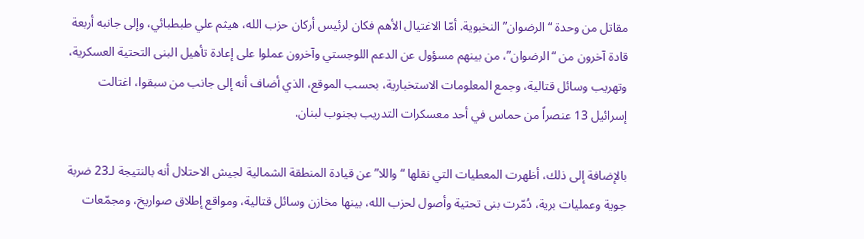مقاتل من وحدة “الرضوان” النخبوية. أمّا الاغتيال الأهم فكان لرئيس أركان حزب الله، هيثم علي طبطبائي، وإلى جانبه أربعة قادة آخرون من “الرضوان”، من بينهم مسؤول عن الدعم اللوجستي وآخرون عملوا على إعادة تأهيل البنى التحتية العسكرية، وتهريب وسائل قتالية، وجمع المعلومات الاستخبارية، بحسب الموقع، الذي أضاف أنه إلى جانب من سبقوا، اغتالت إسرائيل 13 عنصراً من حماس في أحد معسكرات التدريب بجنوب لبنان.

بالإضافة إلى ذلك، أظهرت المعطيات التي نقلها “واللا” عن قيادة المنطقة الشمالية لجيش الاحتلال أنه بالنتيجة لـ23 ضربة جوية وعمليات برية، دُمّرت بنى تحتية وأصول لحزب الله، بينها مخازن وسائل قتالية، ومواقع إطلاق صواريخ، ومجمّعات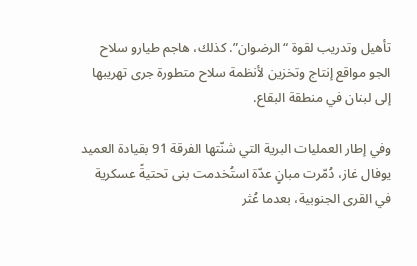تأهيل وتدريب لقوة “الرضوان”. كذلك، هاجم طيارو سلاح الجو مواقع إنتاج وتخزين لأنظمة سلاح متطورة جرى تهريبها إلى لبنان في منطقة البقاع.

وفي إطار العمليات البرية التي شنّتها الفرقة 91 بقيادة العميد يوفال غاز، دُمّرت مبانٍ عدّة استُخدمت بنى تحتيةً عسكرية في القرى الجنوبية، بعدما عُثر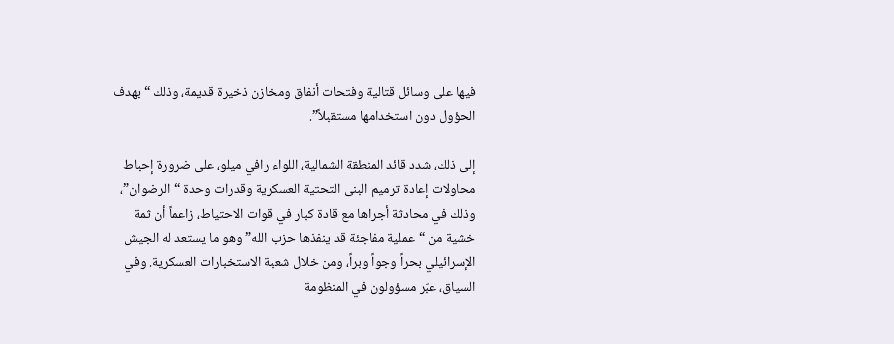فيها على وسائل قتالية وفتحات أنفاق ومخازن ذخيرة قديمة، وذلك “بهدف الحؤول دون استخدامها مستقبلاً”.

إلى ذلك، شدد قائد المنطقة الشمالية، اللواء رافي ميلو، على ضرورة إحباط محاولات إعادة ترميم البنى التحتية العسكرية وقدرات وحدة “الرضوان”، وذلك في محادثة أجراها مع قادة كبار في قوات الاحتياط، زاعماً أن ثمة خشية من “عملية مفاجئة قد ينفذها حزب الله” وهو ما يستعد له الجيش الإسرائيلي بحراً وجواً وبراً، ومن خلال شعبة الاستخبارات العسكرية. وفي السياق، عبّر مسؤولون في المنظومة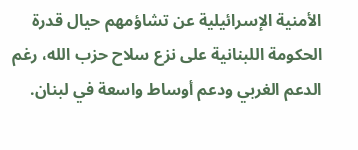الأمنية الإسرائيلية عن تشاؤمهم حيال قدرة الحكومة اللبنانية على نزع سلاح حزب الله، رغم الدعم الغربي ودعم أوساط واسعة في لبنان.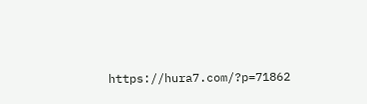https://hura7.com/?p=71862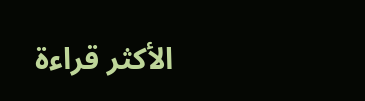الأكثر قراءة